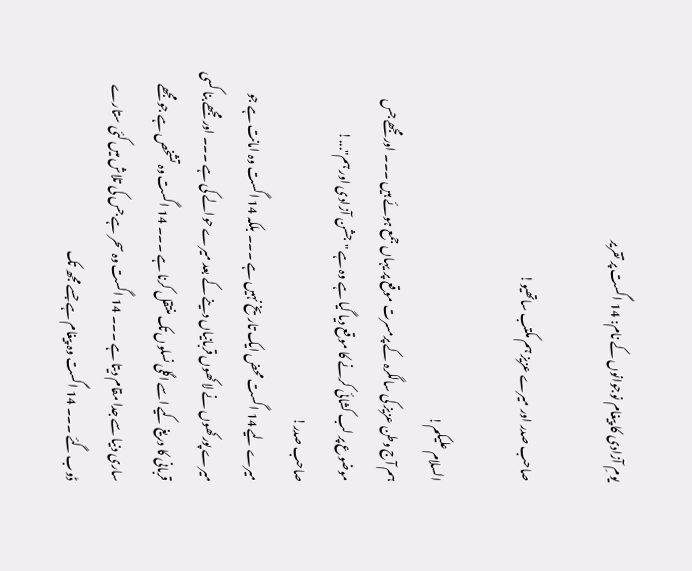یومِ آزادی کا پیغام نوجوانوں کے نام: 14 اگست پر تقریر

صاحب صدر اور میرے عزیز ہم مکتب ساتھیو!

السلام علیکم!
ہم آج وطن عزیز کی سالگرہ کے پرمسرت موقع پر یہاں جمع ہوئے ہیں ۔۔۔ اور مجھے جس موضوع پر لب کشائی کرنے کا موقع دیا گیا ہے وہ ہے "جشن آزادی اور ہم"...!
صاحب صدر!
میرے لیے 14 اگست محض ایک تاریخ نہیں ہے ۔۔۔ بلکہ 14 اگست وہ امانت ہے جو میرے پورکھوں نے لاکھوں قربانیاں دینے کے بعد میرے حوالے کی ہے ۔۔۔ اور مجھے بنا کسی قربانی کا دریغ کیے اسے اگلی نسلوں تک منتقل کرنا ہے ۔۔۔ 14 اگست وہ تشخص ہے جو مجھے ساری دنیا سے جدا مقام دیتا ہے ۔۔۔ 14 اگست وہ سحر ہے جس کی تلاش میں کئی ستارے ڈوب گئے ۔۔۔ 14 اگست وہ پیغام ہے جسے مجھ تک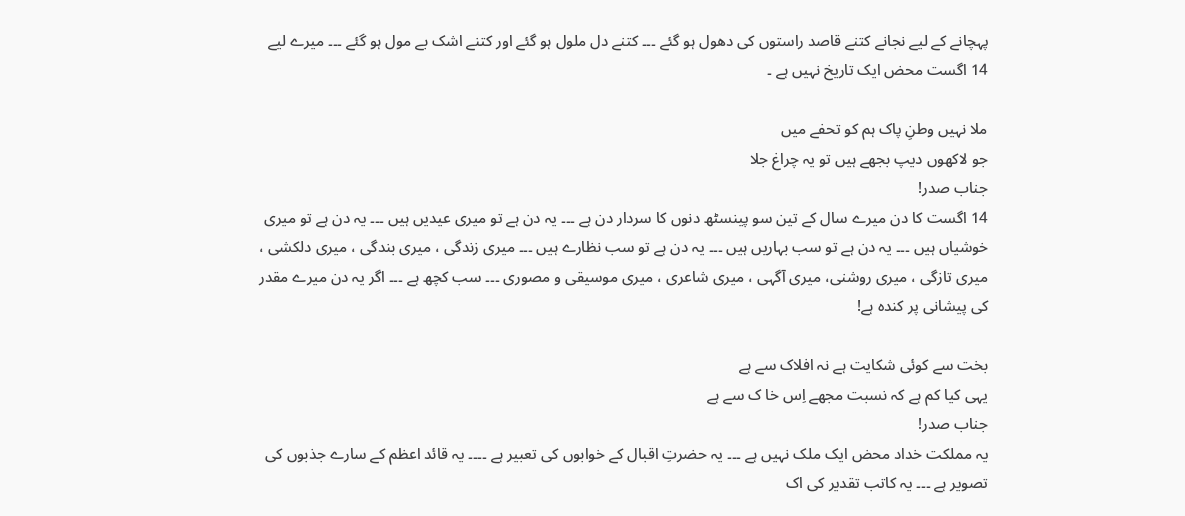پہچانے کے لیے نجانے کتنے قاصد راستوں کی دھول ہو گئے ۔۔۔ کتنے دل ملول ہو گئے اور کتنے اشک بے مول ہو گئے ۔۔۔ میرے لیے 14 اگست محض ایک تاریخ نہیں ہے ۔

ملا نہیں وطنِ پاک ہم کو تحفے میں
جو لاکھوں دیپ بجھے ہیں تو یہ چراغ جلا
جناب صدر!
14 اگست کا دن میرے سال کے تین سو پینسٹھ دنوں کا سردار دن ہے ۔۔۔ یہ دن ہے تو میری عیدیں ہیں ۔۔۔ یہ دن ہے تو میری خوشیاں ہیں ۔۔۔ یہ دن ہے تو سب بہاریں ہیں ۔۔۔ یہ دن ہے تو سب نظارے ہیں ۔۔۔ میری زندگی ، میری بندگی ، میری دلکشی ، میری تازگی ، میری روشنی، میری آگہی ، میری شاعری ، میری موسیقی و مصوری ۔۔۔ سب کچھ ہے ۔۔۔ اگر یہ دن میرے مقدر کی پیشانی پر کندہ ہے!

بخت سے کوئی شکایت ہے نہ افلاک سے ہے
یہی کیا کم ہے کہ نسبت مجھے اِس خا ک سے ہے
جناب صدر!
یہ مملکت خداد محض ایک ملک نہیں ہے ۔۔۔ یہ حضرتِ اقبال کے خوابوں کی تعبیر ہے ۔۔۔۔ یہ قائد اعظم کے سارے جذبوں کی تصویر ہے ۔۔۔ یہ کاتب تقدیر کی اک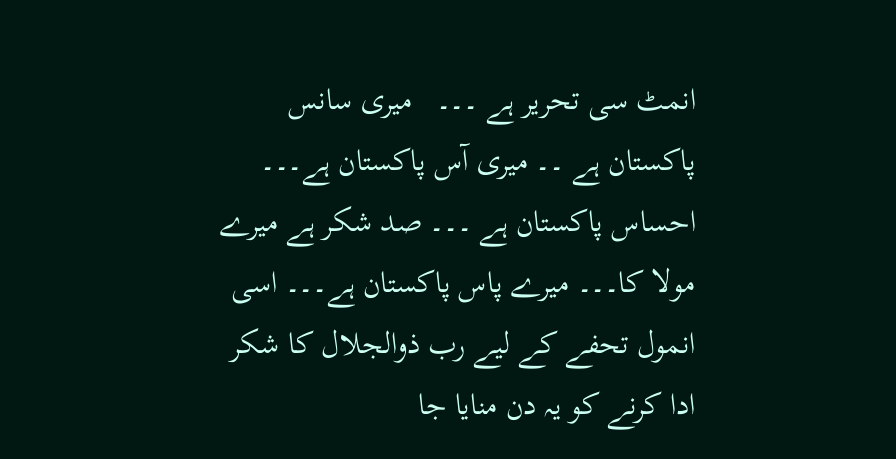انمٹ سی تحریر ہے ۔۔۔   میری سانس پاکستان ہے ۔۔ میری آس پاکستان ہے۔۔۔ احساس پاکستان ہے ۔۔۔ صد شکر ہے میرے مولا کا۔۔۔ میرے پاس پاکستان ہے۔۔۔ اسی انمول تحفے کے لیے رب ذوالجلال کا شکر ادا کرنے کو یہ دن منایا جا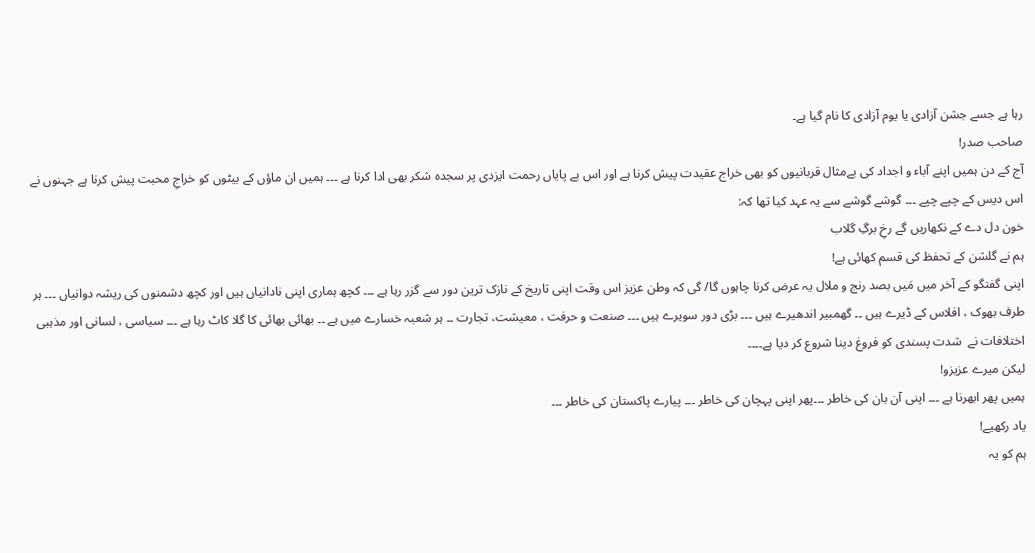رہا ہے جسے جشن آزادی یا یوم آزادی کا نام گیا ہے۔
صاحب صدر!
آج کے دن ہمیں اپنے آباء و اجداد کی بےمثال قربانیوں کو بھی خراج عقیدت پیش کرنا ہے اور اس بے پایاں رحمت ایزدی پر سجدہ شکر بھی ادا کرنا ہے ۔۔۔ ہمیں ان ماؤں کے بیٹوں کو خراجِ محبت پیش کرنا ہے جہنوں نے اس دیس کے چپے چپے ۔۔۔ گوشے گوشے سے یہ عہد کیا تھا کہ:
خون دل دے کے نکھاریں گے رخِ برگِ گلاب
ہم نے گلشن کے تحفظ کی قسم کھائی ہے!
اپنی گفتگو کے آخر میں مَیں بصد رنج و ملال یہ عرض کرنا چاہوں گا/ گی کہ وطن عزیز اس وقت اپنی تاریخ کے نازک ترین دور سے گزر رہا ہے ۔۔۔ کچھ ہماری اپنی نادانیاں ہیں اور کچھ دشمنوں کی ریشہ دوانیاں ۔۔۔ ہر طرف بھوک ، افلاس کے ڈیرے ہیں ۔۔ گھمبیر اندھیرے ہیں ۔۔۔ بڑی دور سویرے ہیں ۔۔۔ صنعت و حرفت ، معیشت، تجارت ۔۔ ہر شعبہ خسارے میں ہے ۔۔ بھائی بھائی کا گلا کاٹ رہا ہے ۔۔۔ سیاسی ، لسانی اور مذہبی اختلافات نے  شدت پسندی کو فروغ دینا شروع کر دیا ہے۔۔۔۔
لیکن میرے عزیزو!
ہمیں پھر ابھرنا ہے ۔۔۔ اپنی آن بان کی خاطر ۔۔۔پھر اپنی پہچان کی خاطر ۔۔۔ پیارے پاکستان کی خاطر ۔۔۔
یاد رکھیے!
ہم کو یہ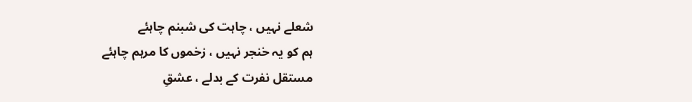شعلے نہیں ، چاہت کی شبنم چاہئے
ہم کو یہ خنجر نہیں ، زخموں کا مرہم چاہئے
مستقل نفرت کے بدلے ، عشقِ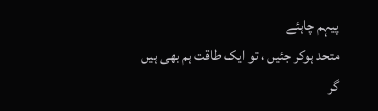پیہم چاہئے
متحد ہوکر جئیں ، تو ایک طاقت ہم بھی ہیں
گر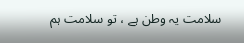سلامت یہ وطن ہے ، تو سلامت ہم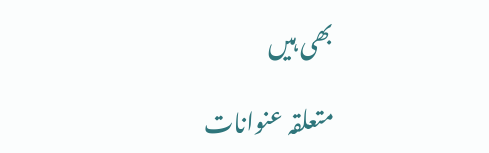بھی ہیں

متعلقہ عنوانات